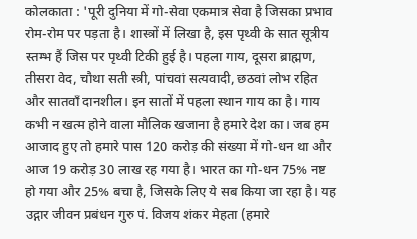कोलकाता : 'पूरी दुनिया में गो-सेवा एकमात्र सेवा है जिसका प्रभाव रोम-रोम पर पड़ता है। शास्त्रों में लिखा है, इस पृथ्वी के सात सूत्रीय स्तम्भ हैं जिस पर पृथ्वी टिकी हुई है। पहला गाय, दूसरा ब्राह्मण, तीसरा वेद, चौथा सती स्त्री, पांचवां सत्यवादी, छठवां लोभ रहित और सातवाँ दानशील। इन सातों में पहला स्थान गाय का है। गाय कभी न खत्म होने वाला मौलिक खजाना है हमारे देश का। जब हम आजाद हुए तो हमारे पास 120 करोड़ की संख्या में गो-धन था और आज 19 करोड़ 30 लाख रह गया है। भारत का गो-धन 75% नष्ट हो गया और 25% बचा है, जिसके लिए ये सब किया जा रहा है। यह उद्गार जीवन प्रबंधन गुरु पं. विजय शंकर मेहता (हमारे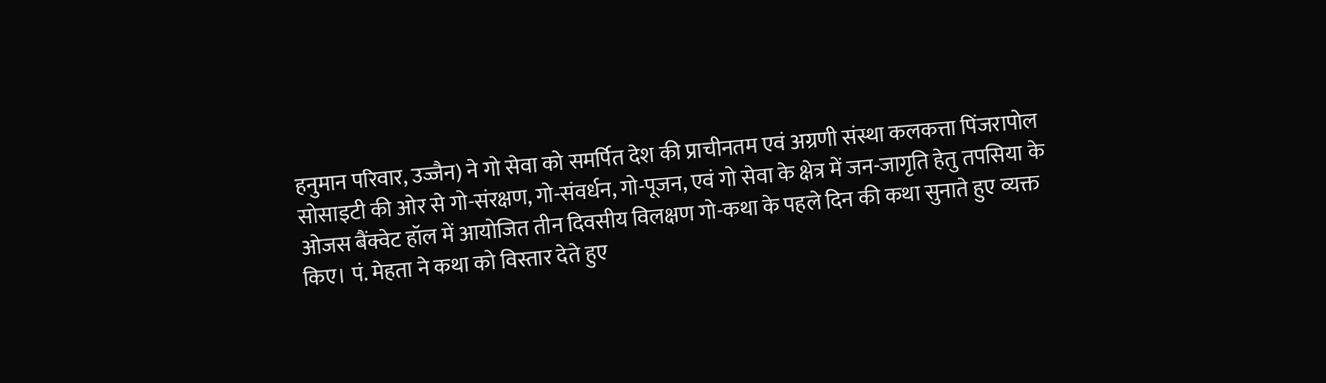हनुमान परिवार, उज्जैन) ने गो सेवा को समर्पित देश की प्राचीनतम एवं अग्रणी संस्था कलकत्ता पिंजरापोल सोसाइटी की ओर से गो-संरक्षण, गो-संवर्धन, गो-पूजन, एवं गो सेवा के क्षेत्र में जन-जागृति हेतु तपसिया के ओजस बैंक्वेट हॉल में आयोजित तीन दिवसीय विलक्षण गो-कथा के पहले दिन की कथा सुनाते हुए व्यक्त किए। पं. मेहता ने कथा को विस्तार देते हुए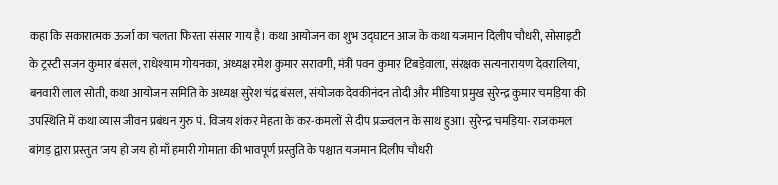कहा कि सकारात्मक ऊर्जा का चलता फिरता संसार गाय है। कथा आयोजन का शुभ उद्घाटन आज के कथा यजमान दिलीप चौधरी, सोसाइटी के ट्रस्टी सजन कुमार बंसल, राधेश्याम गोयनका, अध्यक्ष रमेश कुमार सरावगी, मंत्री पवन कुमार टिबड़ेवाला, संरक्षक सत्यनारायण देवरालिया, बनवारी लाल सोती, कथा आयोजन समिति के अध्यक्ष सुरेश चंद्र बंसल, संयोजक देवकीनंदन तोदी और मीडिया प्रमुख सुरेन्द्र कुमार चमड़िया की उपस्थिति में कथा व्यास जीवन प्रबंधन गुरु पं. विजय शंकर मेहता के कर-कमलों से दीप प्रज्ज्वलन के साथ हुआ। सुरेन्द्र चमड़िया- राजकमल बांगड़ द्वारा प्रस्तुत 'जय हो जय हो माँ हमारी गोमाता की भावपूर्ण प्रस्तुति के पश्चात यजमान दिलीप चौधरी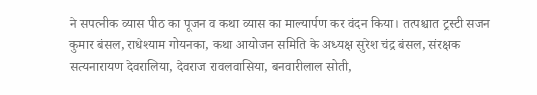ने सपत्नीक व्यास पीठ का पूजन व कथा व्यास का माल्यार्पण कर वंदन किया। तत्पश्चात ट्रस्टी सजन कुमार बंसल, राधेश्याम गोयनका, कथा आयोजन समिति के अध्यक्ष सुरेश चंद्र बंसल, संरक्षक सत्यनारायण देवरालिया, देवराज रावलवासिया, बनवारीलाल सोती,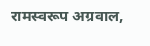रामस्वरूप अग्रवाल,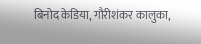बिनोद केडिया, गौरीशंकर कालुका,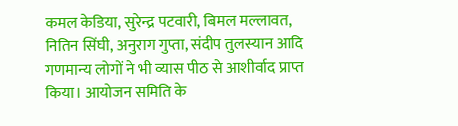कमल केडिया, सुरेन्द्र पटवारी, बिमल मल्लावत, नितिन सिंघी, अनुराग गुप्ता, संदीप तुलस्यान आदि गणमान्य लोगों ने भी व्यास पीठ से आशीर्वाद प्राप्त किया। आयोजन समिति के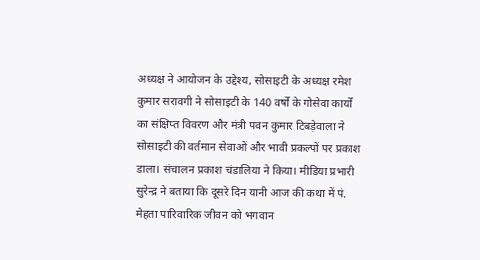अध्यक्ष ने आयोजन के उद्देश्य, सोसाइटी के अध्यक्ष रमेश कुमार सरावगी ने सोसाइटी के 140 वर्षों के गोसेवा कार्यों का संक्षिप्त विवरण और मंत्री पवन कुमार टिबड़ेवाला ने सोसाइटी की वर्तमान सेवाओं और भावी प्रकल्पों पर प्रकाश डाला। संचालन प्रकाश चंडालिया ने किया। मीडिया प्रभारी सुरेन्द्र ने बताया कि दूसरे दिन यानी आज की कथा में पं. मेहता पारिवारिक जीवन को भगवान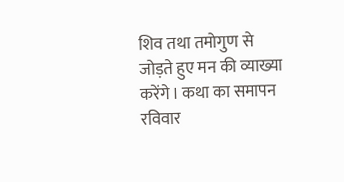शिव तथा तमोगुण से जोड़ते हुए मन की व्याख्या करेंगे। कथा का समापन रविवार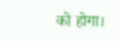को होगा।